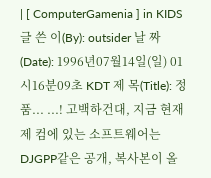| [ ComputerGamenia ] in KIDS 글 쓴 이(By): outsider 날 짜 (Date): 1996년07월14일(일) 01시16분09초 KDT 제 목(Title): 정품... ...! 고백하건대, 지금 현재 제 컴에 있는 소프트웨어는 DJGPP같은 공개, 복사본이 올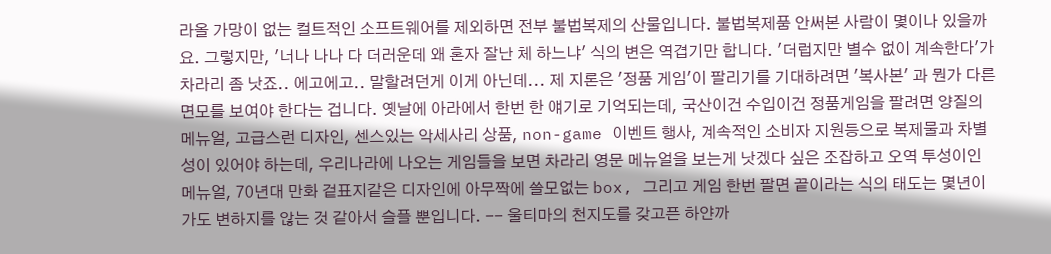라올 가망이 없는 컬트적인 소프트웨어를 제외하면 전부 불법복제의 산물입니다. 불법복제품 안써본 사람이 몇이나 있을까요. 그렇지만, '너나 나나 다 더러운데 왜 혼자 잘난 체 하느냐' 식의 변은 역겹기만 합니다. '더럽지만 별수 없이 계속한다'가 차라리 좀 낫죠.. 에고에고.. 말할려던게 이게 아닌데... 제 지론은 '정품 게임'이 팔리기를 기대하려면 '복사본' 과 뭔가 다른 면모를 보여야 한다는 겁니다. 옛날에 아라에서 한번 한 얘기로 기억되는데, 국산이건 수입이건 정품게임을 팔려면 양질의 메뉴얼, 고급스런 디자인, 센스있는 악세사리 상품, non-game 이벤트 행사, 계속적인 소비자 지원등으로 복제물과 차별성이 있어야 하는데, 우리나라에 나오는 게임들을 보면 차라리 영문 메뉴얼을 보는게 낫겠다 싶은 조잡하고 오역 투성이인 메뉴얼, 70년대 만화 겉표지같은 디자인에 아무짝에 쓸모없는 box, 그리고 게임 한번 팔면 끝이라는 식의 태도는 몇년이 가도 변하지를 않는 것 같아서 슬플 뿐입니다. -- 울티마의 천지도를 갖고픈 하얀까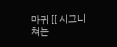마귀 [[ 시그니쳐는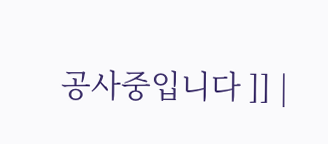공사중입니다 ]] |